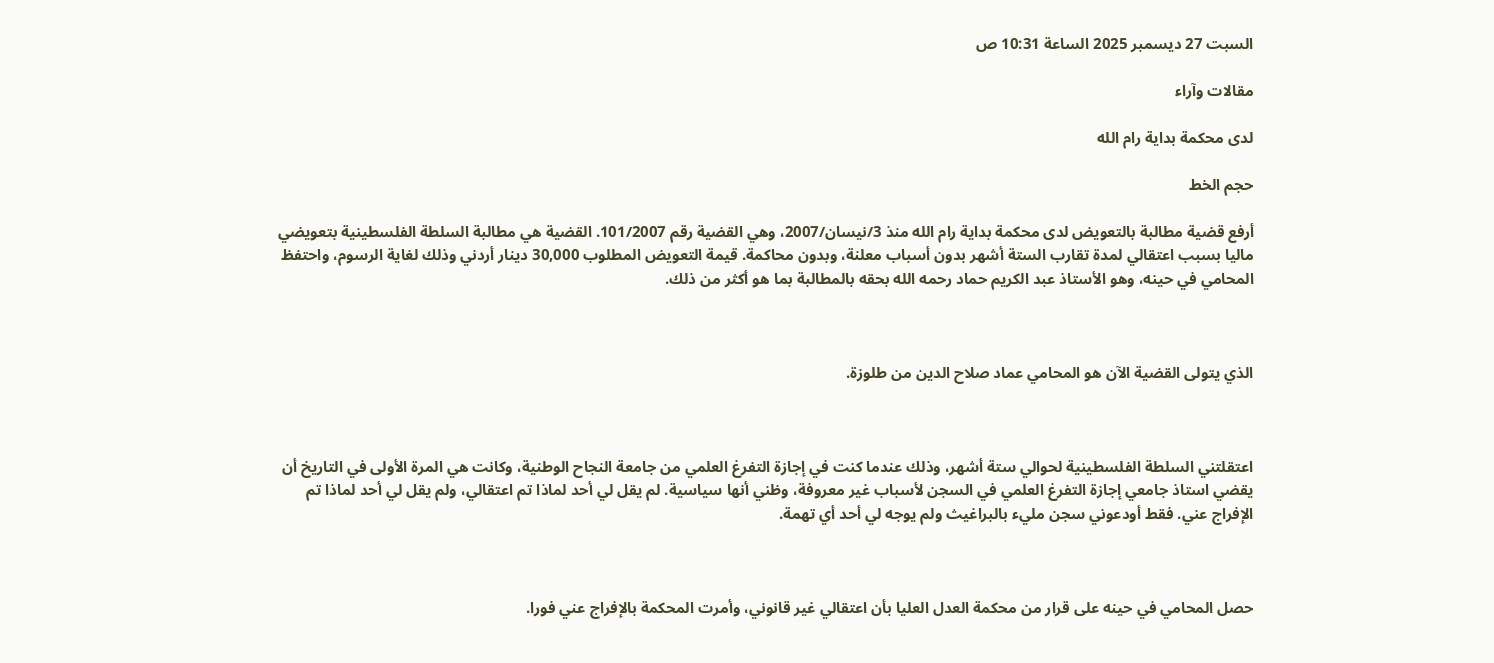السبت 27 ديسمبر 2025 الساعة 10:31 ص

مقالات وآراء

لدى محكمة بداية رام الله

حجم الخط

أرفع قضية مطالبة بالتعويض لدى محكمة بداية رام الله منذ 3/نيسان/2007، وهي القضية رقم 101/2007. القضية هي مطالبة السلطة الفلسطينية بتعويضي ماليا بسبب اعتقالي لمدة تقارب الستة أشهر بدون أسباب معلنة، وبدون محاكمة. قيمة التعويض المطلوب 30,000 دينار أردني وذلك لغاية الرسوم، واحتفظ المحامي في حينه، وهو الأستاذ عبد الكريم حماد رحمه الله بحقه بالمطالبة بما هو أكثر من ذلك.



الذي يتولى القضية الآن هو المحامي عماد صلاح الدين من طلوزة.



اعتقلتني السلطة الفلسطينية لحوالي ستة أشهر، وذلك عندما كنت في إجازة التفرغ العلمي من جامعة النجاح الوطنية، وكانت هي المرة الأولى في التاريخ أن يقضي استاذ جامعي إجازة التفرغ العلمي في السجن لأسباب غير معروفة، وظني أنها سياسية. لم يقل لي أحد لماذا تم اعتقالي، ولم يقل لي أحد لماذا تم الإفراج عني. فقط أودعوني سجن مليء بالبراغيث ولم يوجه لي أحد أي تهمة.



حصل المحامي في حينه على قرار من محكمة العدل العليا بأن اعتقالي غير قانوني، وأمرت المحكمة بالإفراج عني فورا.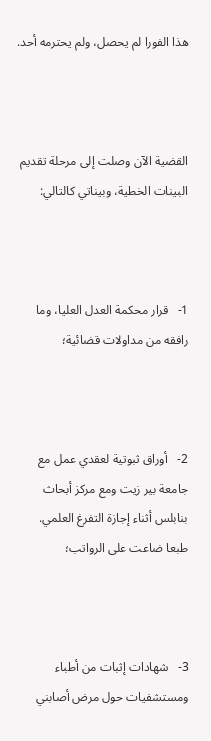هذا الفورا لم يحصل، ولم يحترمه أحد.



القضية الآن وصلت إلى مرحلة تقديم البينات الخطية، وبيناتي كالتالي:



1-   قرار محكمة العدل العليا، وما رافقه من مداولات قضائية؛



2-   أوراق ثبوتية لعقدي عمل مع جامعة بير زيت ومع مركز أبحاث بنابلس أثناء إجازة التفرغ العلمي. طبعا ضاعت على الرواتب؛



3-   شهادات إثبات من أطباء ومستشفيات حول مرض أصابني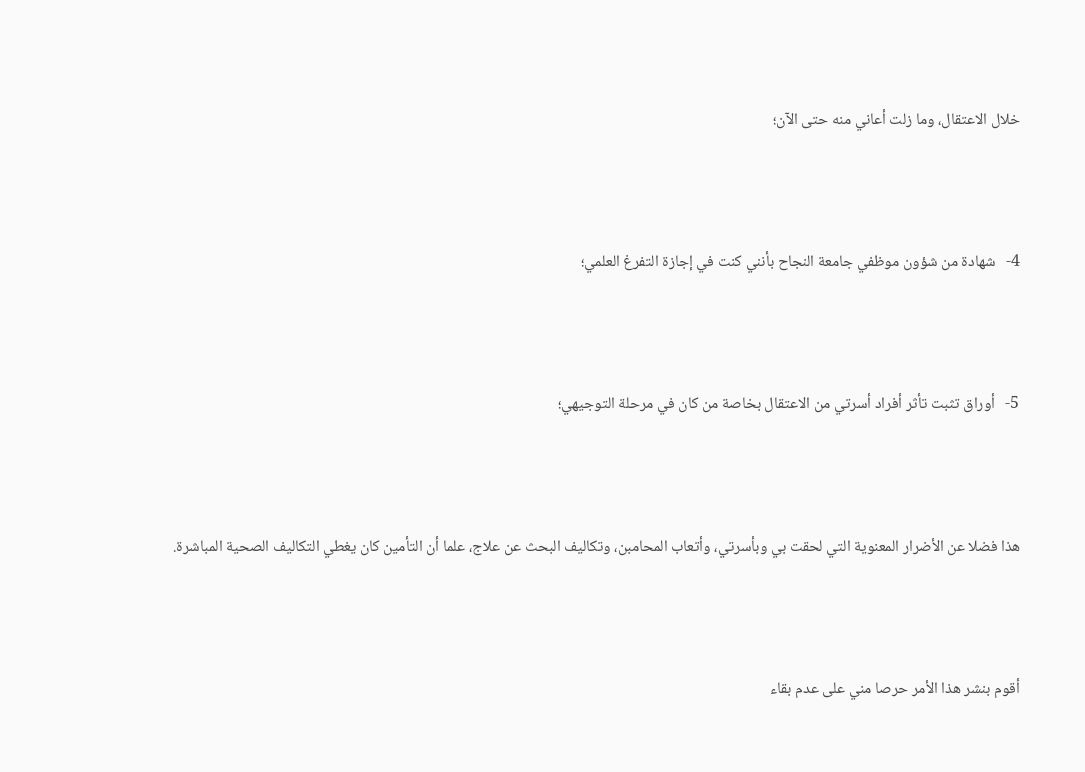خلال الاعتقال، وما زلت أعاني منه حتى الآن؛



4-   شهادة من شؤون موظفي جامعة النجاح بأنني كنت في إجازة التفرغ العلمي؛



5-   أوراق تثبت تأثر أفراد أسرتي من الاعتقال بخاصة من كان في مرحلة التوجيهي؛



هذا فضلا عن الأضرار المعنوية التي لحقت بي وبأسرتي، وأتعاب المحامبن، وتكاليف البحث عن علاج، علما أن التأمين كان يغطي التكاليف الصحية المباشرة.



أقوم بنشر هذا الأمر حرصا مني على عدم بقاء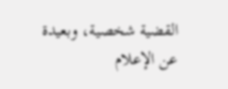القضية شخصية، وبعيدة عن الإعلام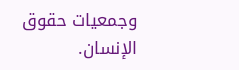وجمعيات حقوق الإنسان.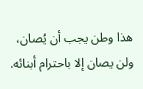هذا وطن يجب أن يُصان، ولن يصان إلا باحترام أبنائه.